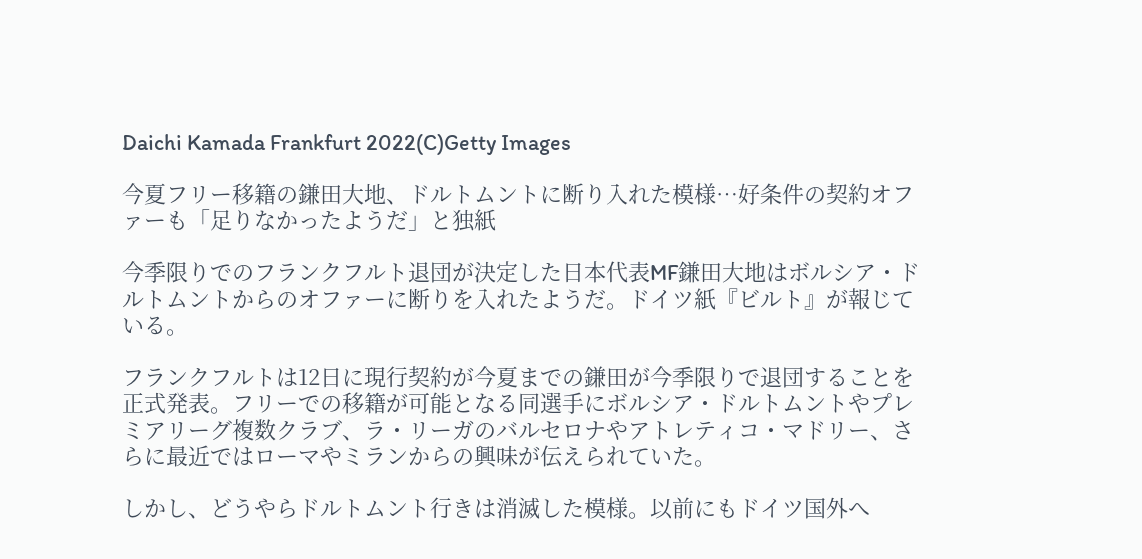Daichi Kamada Frankfurt 2022(C)Getty Images

今夏フリー移籍の鎌田大地、ドルトムントに断り入れた模様…好条件の契約オファーも「足りなかったようだ」と独紙

今季限りでのフランクフルト退団が決定した日本代表MF鎌田大地はボルシア・ドルトムントからのオファーに断りを入れたようだ。ドイツ紙『ビルト』が報じている。

フランクフルトは12日に現行契約が今夏までの鎌田が今季限りで退団することを正式発表。フリーでの移籍が可能となる同選手にボルシア・ドルトムントやプレミアリーグ複数クラブ、ラ・リーガのバルセロナやアトレティコ・マドリー、さらに最近ではローマやミランからの興味が伝えられていた。

しかし、どうやらドルトムント行きは消滅した模様。以前にもドイツ国外へ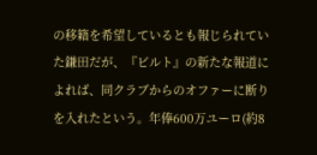の移籍を希望しているとも報じられていた鎌田だが、『ビルト』の新たな報道によれば、同クラブからのオファーに断りを入れたという。年俸600万ユーロ(約8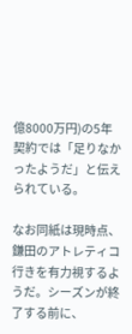億8000万円)の5年契約では「足りなかったようだ」と伝えられている。

なお同紙は現時点、鎌田のアトレティコ行きを有力視するようだ。シーズンが終了する前に、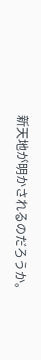新天地が明かされるのだろうか。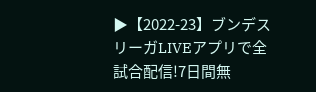▶【2022-23】ブンデスリーガLIVEアプリで全試合配信!7日間無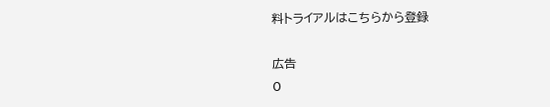料トライアルはこちらから登録

広告
0